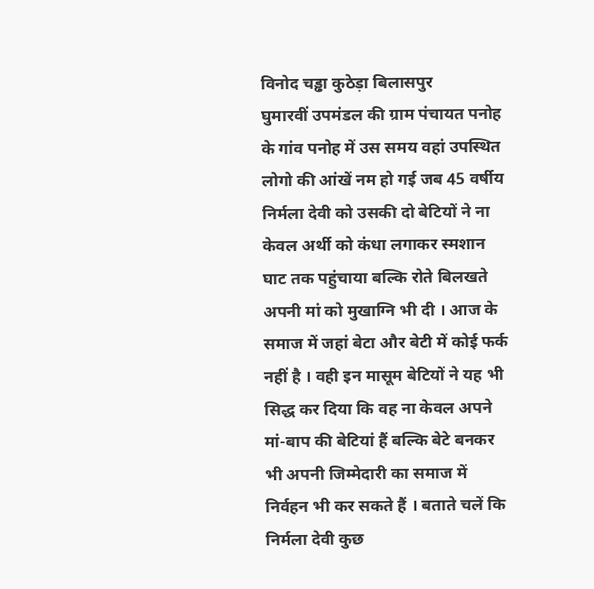विनोद चड्ढा कुठेड़ा बिलासपुर
घुमारवीं उपमंडल की ग्राम पंचायत पनोह के गांव पनोह में उस समय वहां उपस्थित लोगो की आंखें नम हो गई जब 45 वर्षीय निर्मला देवी को उसकी दो बेटियों ने ना केवल अर्थी को कंधा लगाकर स्मशान घाट तक पहुंचाया बल्कि रोते बिलखते अपनी मां को मुखाग्नि भी दी । आज के समाज में जहां बेटा और बेटी में कोई फर्क नहीं है । वही इन मासूम बेटियों ने यह भी सिद्ध कर दिया कि वह ना केवल अपने मां-बाप की बेटियां हैं बल्कि बेटे बनकर भी अपनी जिम्मेदारी का समाज में निर्वहन भी कर सकते हैं । बताते चलें कि निर्मला देवी कुछ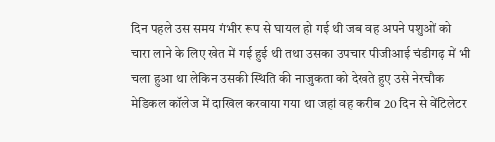दिन पहले उस समय गंभीर रूप से घायल हो गई थी जब वह अपने पशुओं को चारा लाने के लिए खेत में गई हुई थी तथा उसका उपचार पीजीआई चंडीगढ़ में भी चला हुआ था लेकिन उसकी स्थिति की नाजुकता को देखते हुए उसे नेरचौक मेडिकल कॉलेज में दाखिल करवाया गया था जहां वह करीब 20 दिन से वेंटिलेटर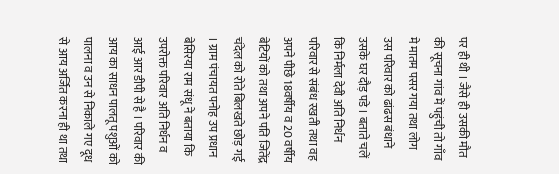पर ही थी । जैसे ही उसकी मौत की सूचना गांव में पहुंची तो गाँव मे मातम पसर गया तथा लोग उस परिवार को ढांढस बंधाने उसके घर दौड़ पडे । बताते चलें कि निर्मला देवी अति निर्धन परिवार से संबंध रखती तथा वह अपने पीछे 18वर्षीय व 20 वर्षीय बेटियों को तथा अपने पति जितेंद्र चंदेल को रोते बिलखते छोड़ गई । ग्राम पंचायत पनोह उप प्रधान बेसिरया राम संधू ने बताया कि उपरोक्त परिवार अति निर्धन व आई आर डीपी से है । परिवार की आय का साधन पालतू पशुओं को पालना व उन से निकाले गए दूध से आय अर्जित करना ही था तथा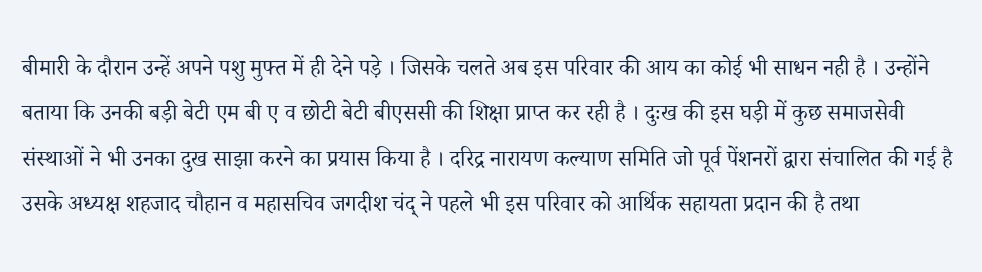बीमारी के दौरान उन्हें अपने पशु मुफ्त में ही देने पड़े । जिसके चलते अब इस परिवार की आय का कोई भी साधन नही है । उन्होंने बताया कि उनकी बड़ी बेटी एम बी ए व छोटी बेटी बीएससी की शिक्षा प्राप्त कर रही है । दुःख की इस घड़ी में कुछ समाजसेवी संस्थाओं ने भी उनका दुख साझा करने का प्रयास किया है । दरिद्र नारायण कल्याण समिति जो पूर्व पेंशनरों द्वारा संचालित की गई है उसके अध्यक्ष शहजाद चौहान व महासचिव जगदीश चंद् ने पहले भी इस परिवार को आर्थिक सहायता प्रदान की है तथा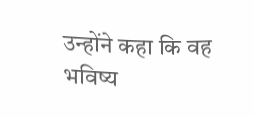उन्होंने कहा कि वह भविष्य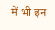में भी इन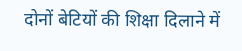दोनों बेटियों की शिक्षा दिलाने में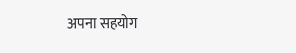अपना सहयोग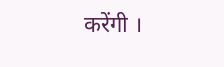करेंगी ।